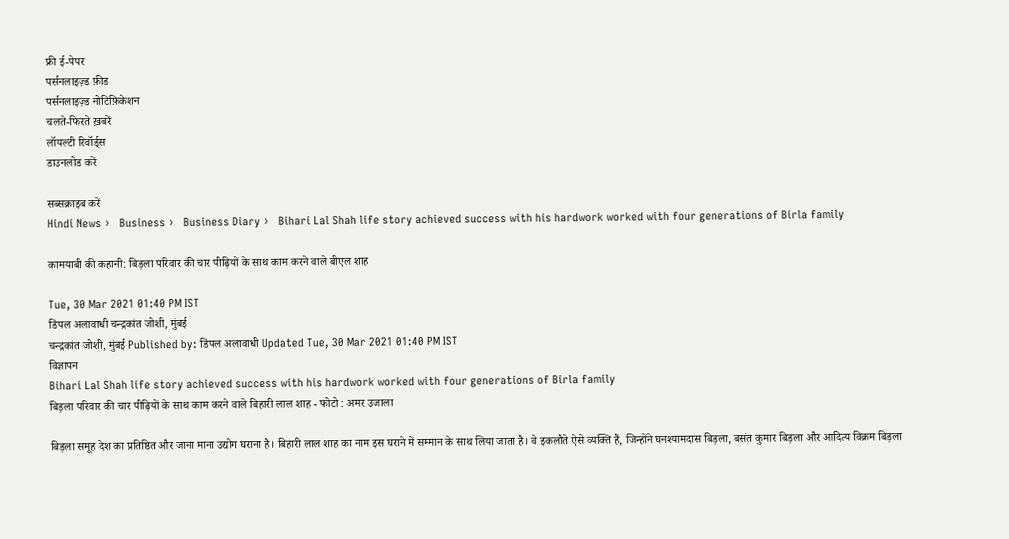फ्री ई-पेपर
पर्सनलाइज़्ड फ़ीड
पर्सनलाइज़्ड नोटिफ़िकेशन
चलते-फिरते ख़बरें
लॉयल्टी रिवॉर्ड्स
डाउनलोड करें

सब्सक्राइब करें
Hindi News ›   Business ›   Business Diary ›   Bihari Lal Shah life story achieved success with his hardwork worked with four generations of Birla family

कामयाबी की कहानी: बिड़ला परिवार की चार पीढ़ियों के साथ काम करने वाले बीएल शाह

Tue, 30 Mar 2021 01:40 PM IST
डिंपल अलावाधी चन्द्रकांत जोशी, मुंबई
चन्द्रकांत जोशी, मुंबई Published by: डिंपल अलावाधी Updated Tue, 30 Mar 2021 01:40 PM IST
विज्ञापन
Bihari Lal Shah life story achieved success with his hardwork worked with four generations of Birla family
बिड़ला परिवार की चार पीढ़ियों के साथ काम करने वाले बिहारी लाल शाह - फोटो : अमर उजाला

बिड़ला समूह देश का प्रतिष्ठित और जाना माना उद्योग घराना है। बिहारी लाल शाह का नाम इस घराने में सम्मान के साथ लिया जाता है। वे इकलौते ऐसे व्यक्ति हैं, जिन्होंने घनश्यामदास बिड़ला, बसंत कुमार बिड़ला और आदित्य विक्रम बिड़ला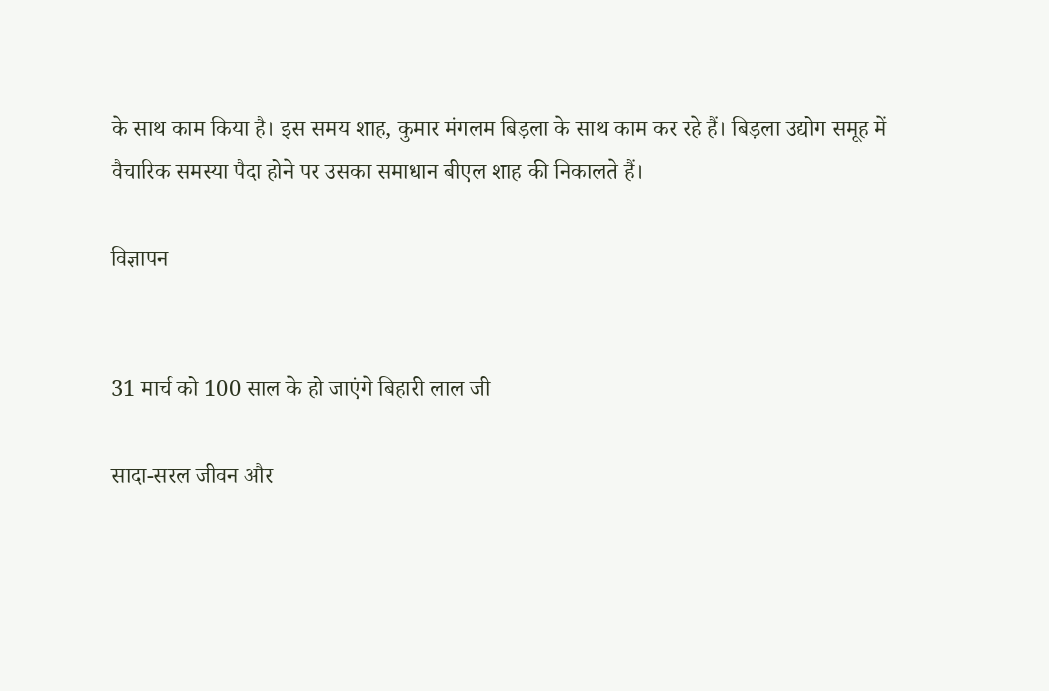के साथ काम किया है। इस समय शाह, कुमार मंगलम बिड़ला के साथ काम कर रहे हैं। बिड़ला उद्योग समूह में वैचारिक समस्या पैदा होने पर उसका समाधान बीएल शाह की निकालते हैं।

विज्ञापन


31 मार्च को 100 साल के हो जाएंगे बिहारी लाल जी

सादा-सरल जीवन और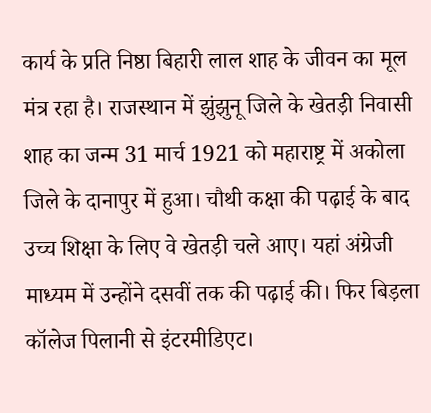कार्य के प्रति निष्ठा बिहारी लाल शाह के जीवन का मूल मंत्र रहा है। राजस्थान में झुंझुनू जिले के खेतड़ी निवासी शाह का जन्म 31 मार्च 1921 को महाराष्ट्र में अकोला जिले के दानापुर में हुआ। चौथी कक्षा की पढ़ाई के बाद उच्च शिक्षा के लिए वे खेतड़ी चले आए। यहां अंग्रेजी माध्यम में उन्होंने दसवीं तक की पढ़ाई की। फिर बिड़ला कॉलेज पिलानी से इंटरमीडिएट।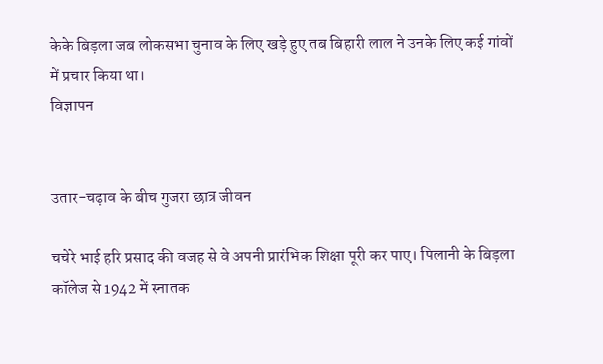केके बिड़ला जब लोकसभा चुनाव के लिए खड़े हुए तब बिहारी लाल ने उनके लिए कई गांवों में प्रचार किया था।
विज्ञापन


उतार-चढ़ाव के बीच गुजरा छात्र जीवन

चचेरे भाई हरि प्रसाद की वजह से वे अपनी प्रारंभिक शिक्षा पूरी कर पाए। पिलानी के बिड़ला कॉलेज से 1942 में स्नातक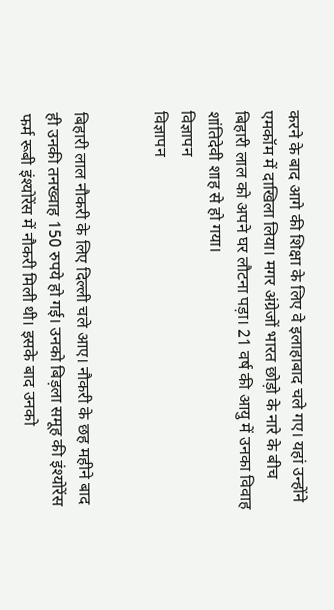करने के बाद आगे की शिक्षा के लिए वे इलाहाबाद चले गए। यहां उन्होंने एमकॉम में दाखिला लिया। मगर अंग्रेजों भारत छोड़ो के नारे के बीच बिहारी लाल को अपने घर लौटना पड़ा। 21 वर्ष की आयु में उनका विवाह शांतिदेवी शाह से हो गया।
विज्ञापन
विज्ञापन


बिहारी लाल नौकरी के लिए दिल्ली चले आए। नौकरी के छह महीने बाद ही उनकी तनख्वाह 150 रुपये हो गई। उनको बिड़ला समूह की इंश्योरेंस फर्म रूबी इंश्योरेंस में नौकरी मिली थी। इसके बाद उनको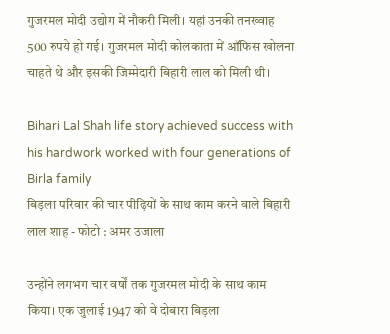गुजरमल मोदी उद्योग में नौकरी मिली। यहां उनकी तनख्वाह 500 रुपये हो गई। गुजरमल मोदी कोलकाता में ऑफिस खोलना चाहते थे और इसकी जिम्मेदारी बिहारी लाल को मिली थी।

Bihari Lal Shah life story achieved success with his hardwork worked with four generations of Birla family
बिड़ला परिवार की चार पीढ़ियों के साथ काम करने वाले बिहारी लाल शाह - फोटो : अमर उजाला

उन्होंने लगभग चार वर्षों तक गुजरमल मोदी के साथ काम किया। एक जुलाई 1947 को वे दोबारा बिड़ला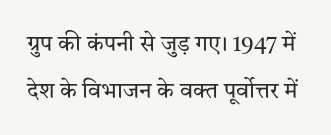ग्रुप की कंपनी से जुड़ गए। 1947 में देश के विभाजन के वक्त पूर्वोत्तर में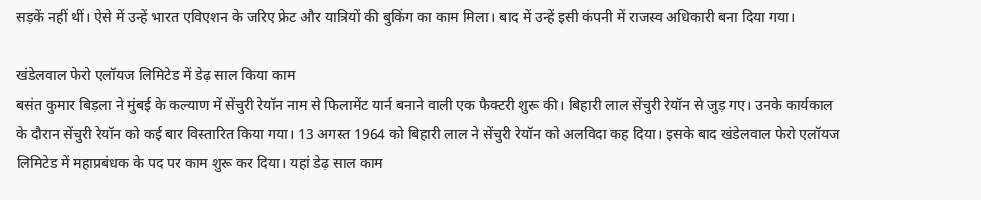सड़कें नहीं थीं। ऐसे में उन्हें भारत एविएशन के जरिए फ्रेट और यात्रियों की बुकिंग का काम मिला। बाद में उन्हें इसी कंपनी में राजस्व अधिकारी बना दिया गया।

खंडेलवाल फेरो एलॉयज लिमिटेड में डेढ़ साल किया काम
बसंत कुमार बिड़ला ने मुंबई के कल्याण में सेंचुरी रेयॉन नाम से फिलामेंट यार्न बनाने वाली एक फैक्टरी शुरू की। बिहारी लाल सेंचुरी रेयॉन से जुड़ गए। उनके कार्यकाल के दौरान सेंचुरी रेयॉन को कई बार विस्तारित किया गया। 13 अगस्त 1964 को बिहारी लाल ने सेंचुरी रेयॉन को अलविदा कह दिया। इसके बाद खंडेलवाल फेरो एलॉयज लिमिटेड में महाप्रबंधक के पद पर काम शुरू कर दिया। यहां डेढ़ साल काम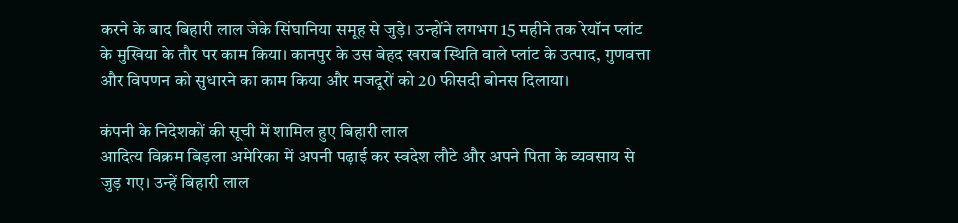करने के बाद बिहारी लाल जेके सिंघानिया समूह से जुड़े। उन्होंने लगभग 15 महीने तक रेयॉन प्लांट के मुखिया के तौर पर काम किया। कानपुर के उस बेहद खराब स्थिति वाले प्लांट के उत्पाद, गुणवत्ता और विपणन को सुधारने का काम किया और मजदूरों को 20 फीसदी बोनस दिलाया।

कंपनी के निदेशकों की सूची में शामिल हुए बिहारी लाल
आदित्य विक्रम बिड़ला अमेरिका में अपनी पढ़ाई कर स्वदेश लौटे और अपने पिता के व्यवसाय से जुड़ गए। उन्हें बिहारी लाल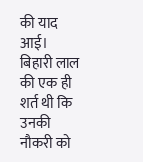की याद आई। बिहारी लाल की एक ही शर्त थी कि उनकी नौकरी को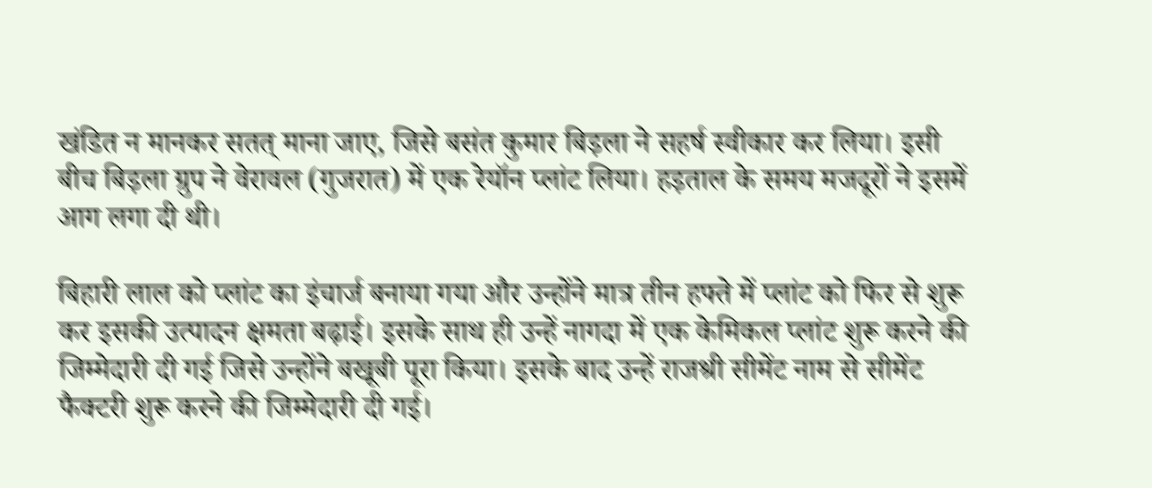खंडित न मानकर सतत् माना जाए, जिसे बसंत कुमार बिड़ला ने सहर्ष स्वीकार कर लिया। इसी बीच बिड़ला ग्रुप ने वेरावल (गुजरात) में एक रेयॉन प्लांट लिया। हड़ताल के समय मजदूरों ने इसमें आग लगा दी थी।

बिहारी लाल को प्लांट का इंचार्ज बनाया गया और उन्होंने मात्र तीन हफ्ते में प्लांट को फिर से शुरू कर इसकी उत्पादन क्षमता बढ़ाई। इसके साथ ही उन्हें नागदा में एक केमिकल प्लांट शुरू करने की जिम्मेदारी दी गई जिसे उन्होंने बखूबी पूरा किया। इसके बाद उन्हें राजश्री सीमेंट नाम से सीमेंट फैक्टरी शुरू करने की जिम्मेदारी दी गई।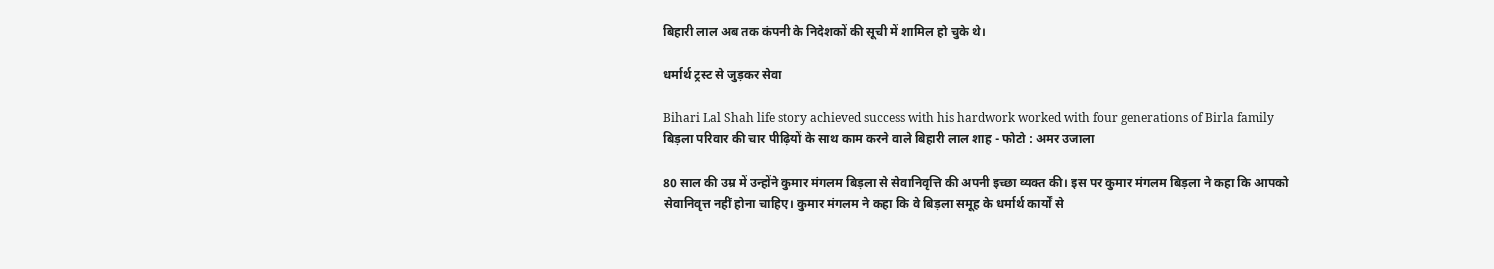बिहारी लाल अब तक कंपनी के निदेशकों की सूची में शामिल हो चुके थे।

धर्मार्थ ट्रस्ट से जुड़कर सेवा

Bihari Lal Shah life story achieved success with his hardwork worked with four generations of Birla family
बिड़ला परिवार की चार पीढ़ियों के साथ काम करने वाले बिहारी लाल शाह - फोटो : अमर उजाला

80 साल की उम्र में उन्होंने कुमार मंगलम बिड़ला से सेवानिवृत्ति की अपनी इच्छा व्यक्त की। इस पर कुमार मंगलम बिड़ला ने कहा कि आपको सेवानिवृत्त नहीं होना चाहिए। कुमार मंगलम ने कहा कि वे बिड़ला समूह के धर्मार्थ कार्यों से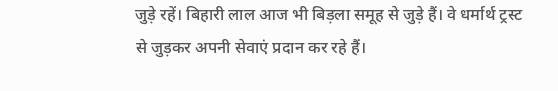जुड़े रहें। बिहारी लाल आज भी बिड़ला समूह से जुड़े हैं। वे धर्मार्थ ट्रस्ट से जुड़कर अपनी सेवाएं प्रदान कर रहे हैं।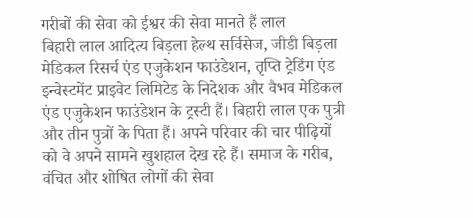गरीबों की सेवा को ईश्वर की सेवा मानते हैं लाल
बिहारी लाल आदित्य बिड़ला हेल्थ सर्विसेज, जीडी बिड़ला मेडिकल रिसर्च एंड एजुकेशन फाउंडेशन, तृप्ति ट्रेडिंग एंड इन्वेस्टमेंट प्राइवेट लिमिटेड के निदेशक और वैभव मेडिकल एंड एजुकेशन फाउंडेशन के ट्रस्टी हैं। बिहारी लाल एक पुत्री और तीन पुत्रों के पिता हैं। अपने परिवार की चार पीढ़ियों को वे अपने सामने खुशहाल देख रहे हैं। समाज के गरीब, वंचित और शोषित लोगों की सेवा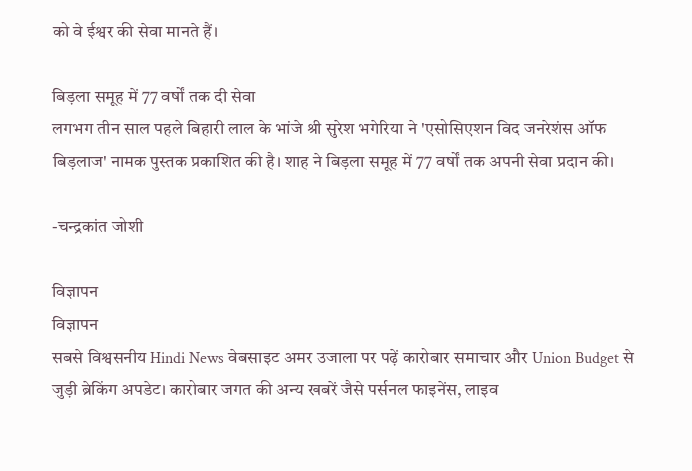को वे ईश्वर की सेवा मानते हैं।

बिड़ला समूह में 77 वर्षों तक दी सेवा
लगभग तीन साल पहले बिहारी लाल के भांजे श्री सुरेश भगेरिया ने 'एसोसिएशन विद जनरेशंस ऑफ बिड़लाज' नामक पुस्तक प्रकाशित की है। शाह ने बिड़ला समूह में 77 वर्षों तक अपनी सेवा प्रदान की।

-चन्द्रकांत जोशी

विज्ञापन
विज्ञापन
सबसे विश्वसनीय Hindi News वेबसाइट अमर उजाला पर पढ़ें कारोबार समाचार और Union Budget से जुड़ी ब्रेकिंग अपडेट। कारोबार जगत की अन्य खबरें जैसे पर्सनल फाइनेंस, लाइव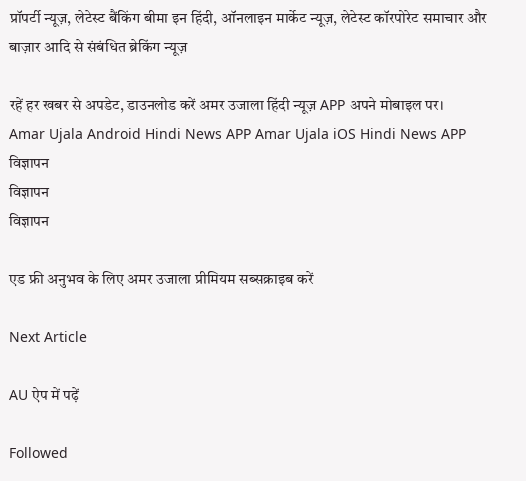प्रॉपर्टी न्यूज़, लेटेस्ट बैंकिंग बीमा इन हिंदी, ऑनलाइन मार्केट न्यूज़, लेटेस्ट कॉरपोरेट समाचार और बाज़ार आदि से संबंधित ब्रेकिंग न्यूज़

रहें हर खबर से अपडेट, डाउनलोड करें अमर उजाला हिंदी न्यूज़ APP अपने मोबाइल पर।
Amar Ujala Android Hindi News APP Amar Ujala iOS Hindi News APP
विज्ञापन
विज्ञापन
विज्ञापन

एड फ्री अनुभव के लिए अमर उजाला प्रीमियम सब्सक्राइब करें

Next Article

AU ऐप में पढ़ें

Followed